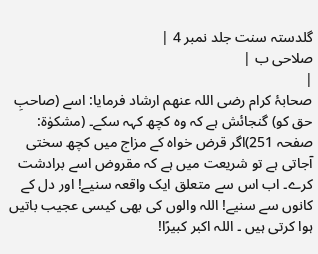گلدستہ سنت جلد نمبر 4 |
صلاحی ب |
|
صحابۂ کرام رضی اللہ عنھم ارشاد فرمایا: اسے (صاحبِ حق کو) گنجائش ہے کہ وہ کچھ کہہ سکے۔ (مشکوٰۃ: صفحہ 251)اگر قرض خواہ کے مزاج میں کچھ سختی آجاتی ہے تو شریعت میں ہے کہ مقروض اسے برادشت کرے۔ اب اس سے متعلق ایک واقعہ سنیے! اور دل کے کانوں سے سنیے! اللہ والوں کی بھی کیسی عجیب باتیں ہوا کرتی ہیں ۔ اللہ اکبر کبیرًا!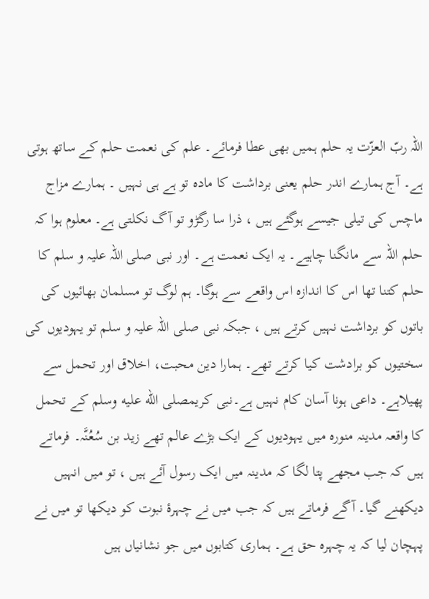اللہ ربّ العزّت یہ حلم ہمیں بھی عطا فرمائے۔ علم کی نعمت حلم کے ساتھ ہوتی ہے۔ آج ہمارے اندر حلم یعنی برداشت کا مادہ تو ہے ہی نہیں ۔ ہمارے مزاج ماچس کی تیلی جیسے ہوگئے ہیں ، ذرا سا رگڑو تو آگ نکلتی ہے۔ معلوم ہوا کہ حلم اللہ سے مانگنا چاہیے۔ یہ ایک نعمت ہے۔ اور نبی صلی اللہ علیہ و سلم کا حلم کتنا تھا اس کا اندازہ اس واقعے سے ہوگا۔ ہم لوگ تو مسلمان بھائیوں کی باتوں کو برداشت نہیں کرتے ہیں ، جبکہ نبی صلی اللہ علیہ و سلم تو یہودیوں کی سختیوں کو برادشت کیا کرتے تھے۔ ہمارا دین محبت، اخلاق اور تحمل سے پھیلاہے۔ داعی ہونا آسان کام نہیں ہے۔نبی کریمصلى الله عليه وسلم کے تحمل کا واقعہ مدینہ منورہ میں یہودیوں کے ایک بڑے عالم تھے زید بن سُعُنَّہ۔ فرماتے ہیں کہ جب مجھے پتا لگا کہ مدینہ میں ایک رسول آئے ہیں ، تو میں انہیں دیکھنے گیا۔ آگے فرماتے ہیں کہ جب میں نے چہرۂ نبوت کو دیکھا تو میں نے پہچان لیا کہ یہ چہرہ حق ہے۔ ہماری کتابوں میں جو نشانیاں ہیں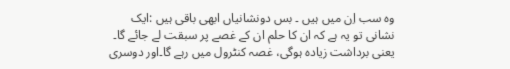وہ سب اِن میں ہیں ۔ بس دونشانیاں ابھی باقی ہیں :ایک نشانی تو یہ ہے کہ ان کا حلم ان کے غصے پر سبقت لے جائے گا۔ یعنی برداشت زیادہ ہوگی، غصہ کنٹرول میں رہے گا۔اور دوسری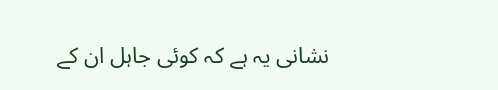نشانی یہ ہے کہ کوئی جاہل ان کے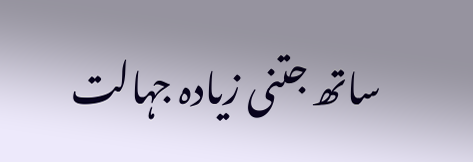ساتھ جتنی زیادہ جہالت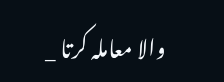والا معاملہ کرتا _